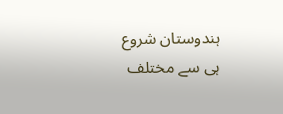ہندوستان شروع ہی سے مختلف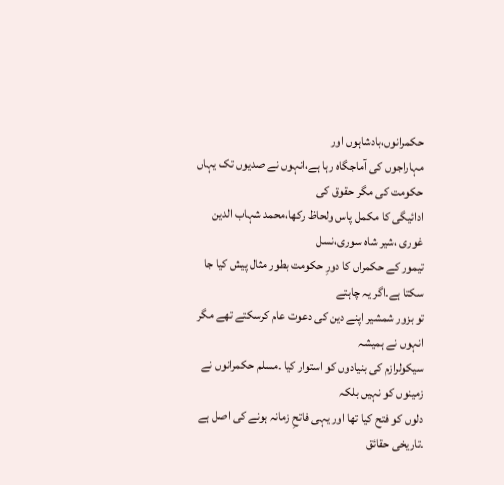حکمرانوں،بادشاہوں اور
مہاراجوں کی آماجگاہ رہا ہے،انہوں نے صدیوں تک یہاں حکومت کی مگر حقوق کی
ادائیگی کا مکمل پاس ولحاظ رکھا،محمد شہاب الدین غوری ،شیر شاہ سوری،نسل
تیمور کے حکمراں کا دورِ حکومت بطور مثال پیش کیا جا سکتا ہے۔اگر یہ چاہتے
تو بزور شمشیر اپنے دین کی دعوت عام کرسکتے تھے مگر انہوں نے ہمیشہ
سیکولرازم کی بنیادوں کو استوار کیا ۔مسلم حکمرانوں نے زمینوں کو نہیں بلکہ
دلوں کو فتح کیا تھا اور یہی فاتحِ زمانہ ہونے کی اصل ہے ۔تاریخی حقائق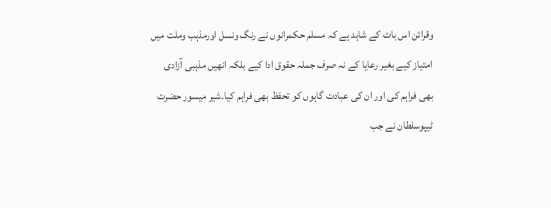وقرائن اس بات کے شاہد ہے کہ مسلم حکمرانوں نے رنگ ونسل اورمذہب وملت میں
امتیاز کیے بغیر رعایا کے نہ صرف جملہ حقوق ادا کیے بلکہ انھیں مذہبی آزادی
بھی فراہم کی اور ان کی عبادت گاہوں کو تحفظ بھی فراہم کیا۔شیر میسور حضرت
ٹیپوسلطان نے جب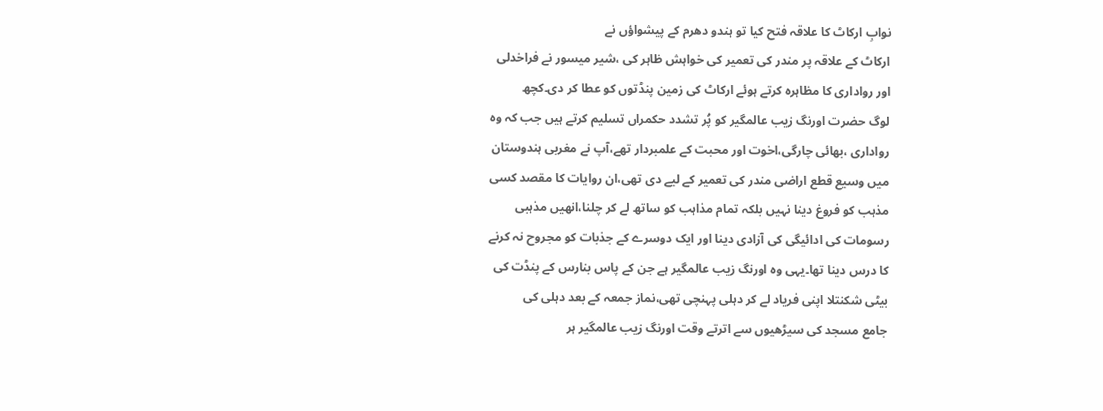نوابِ ارکاٹ کا علاقہ فتح کیا تو ہندو دھرم کے پیشواؤں نے
ارکاٹ کے علاقہ پر مندر کی تعمیر کی خواہش ظاہر کی ،شیر میسور نے فراخدلی
اور رواداری کا مظاہرہ کرتے ہوئے ارکاٹ کی زمین پنڈتوں کو عطا کر دی۔کچھ
لوگ حضرت اورنگ زیب عالمگیر کو پُر تشدد حکمراں تسلیم کرتے ہیں جب کہ وہ
رواداری ،بھائی چارگی،اخوت اور محبت کے علمبردار تھے،آپ نے مغربی ہندوستان
میں وسیع قطع اراضی مندر کی تعمیر کے لیے دی تھی،ان روایات کا مقصد کسی
مذہب کو فروغ دینا نہیں بلکہ تمام مذاہب کو ساتھ لے کر چلنا،انھیں مذہبی
رسومات کی ادائیگی کی آزادی دینا اور ایک دوسرے کے جذبات کو مجروح نہ کرنے
کا درس دینا تھا۔یہی وہ اورنگ زیب عالمگیر ہے جن کے پاس بنارس کے پنڈت کی
بیٹی شکنتلا اپنی فریاد لے کر دہلی پہنچی تھی،نماز جمعہ کے بعد دہلی کی
جامع مسجد کی سیڑھیوں سے اترتے وقت اورنگ زیب عالمگیر ہر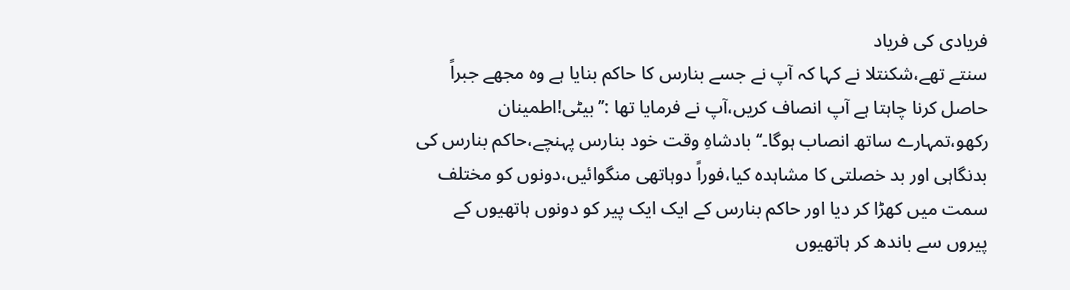فریادی کی فریاد
سنتے تھے،شکنتلا نے کہا کہ آپ نے جسے بنارس کا حاکم بنایا ہے وہ مجھے جبراً
حاصل کرنا چاہتا ہے آپ انصاف کریں،آپ نے فرمایا تھا :’’بیٹی!اطمینان
رکھو،تمہارے ساتھ انصاب ہوگا۔‘‘بادشاہِ وقت خود بنارس پہنچے،حاکم بنارس کی
بدنگاہی اور بد خصلتی کا مشاہدہ کیا،فوراً دوہاتھی منگوائیں،دونوں کو مختلف
سمت میں کھڑا کر دیا اور حاکم بنارس کے ایک ایک پیر کو دونوں ہاتھیوں کے
پیروں سے باندھ کر ہاتھیوں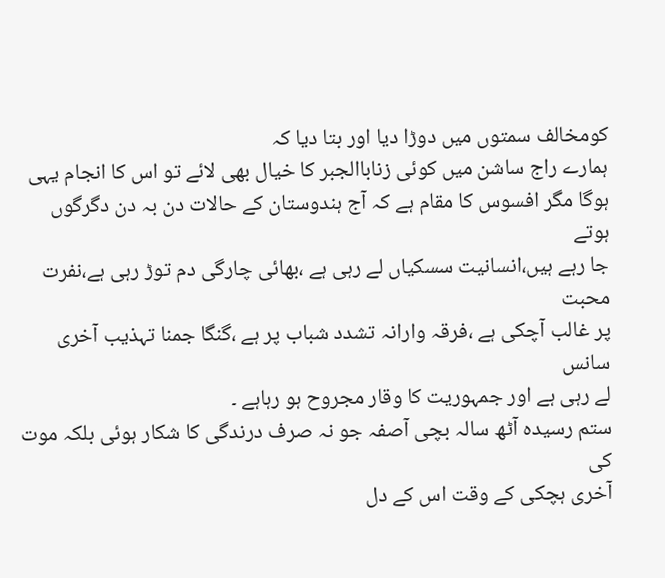کومخالف سمتوں میں دوڑا دیا اور بتا دیا کہ
ہمارے راج ساشن میں کوئی زناباالجبر کا خیال بھی لائے تو اس کا انجام یہی
ہوگا مگر افسوس کا مقام ہے کہ آج ہندوستان کے حالات دن بہ دن دگرگوں ہوتے
جا رہے ہیں،انسانیت سسکیاں لے رہی ہے ،بھائی چارگی دم توڑ رہی ہے،نفرت محبت
پر غالب آچکی ہے ،فرقہ وارانہ تشدد شباب پر ہے ،گنگا جمنا تہذیب آخری سانس
لے رہی ہے اور جمہوریت کا وقار مجروح ہو رہاہے ۔
ستم رسیدہ آٹھ سالہ بچی آصفہ جو نہ صرف درندگی کا شکار ہوئی بلکہ موت کی
آخری ہچکی کے وقت اس کے دل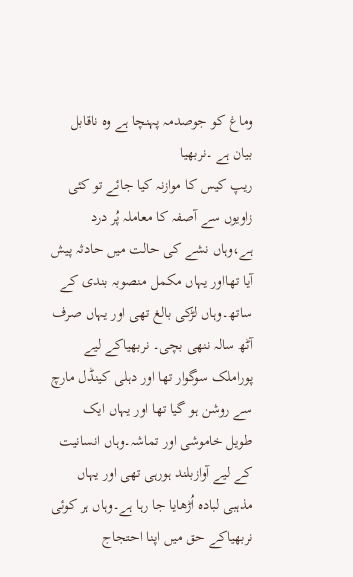وماغ کو جوصدمہ پہنچا ہے وہ ناقابل بیان ہے ۔نربھیا
ریپ کیس کا موازنہ کیا جائے تو کئی زاویوں سے آصفہ کا معاملہ پُر درد
ہے،وہاں نشے کی حالت میں حادثہ پیش آیا تھااور یہاں مکمل منصوبہ بندی کے
ساتھ۔وہاں لڑکی بالغ تھی اور یہاں صرف آٹھ سالہ ننھی بچی۔ نربھیاکے لیے
پوراملک سوگوار تھا اور دہلی کینڈل مارچ سے روشن ہو گیا تھا اور یہاں ایک
طویل خاموشی اور تماشہ۔وہاں انسانیت کے لیے آوازبلند ہورہی تھی اور یہاں
مذہبی لبادہ اُڑھایا جا رہا ہے۔وہاں ہر کوئی نربھیاکے حق میں اپنا احتجاج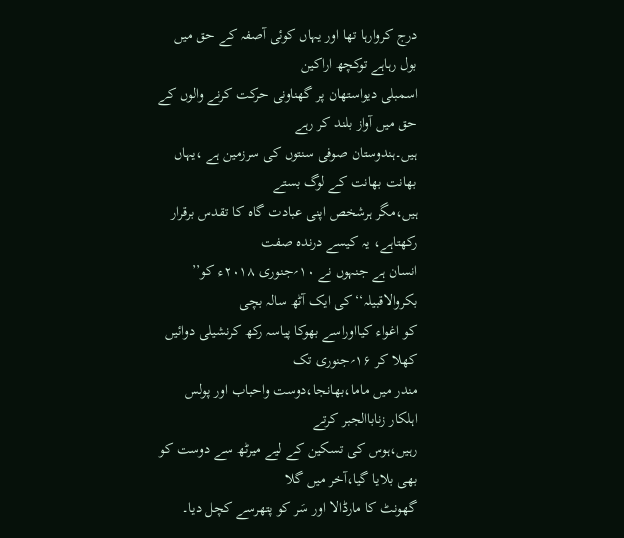درج کروارہا تھا اور یہاں کوئی آصفہ کے حق میں بول رہاہے توکچھ اراکین
اسمبلی دیواستھان پر گھناونی حرکت کرنے والوں کے حق میں آواز بلند کر رہے
ہیں۔ہندوستان صوفی سنتوں کی سرزمین ہے ،یہاں بھانت بھانت کے لوگ بستے
ہیں،مگر ہرشخص اپنی عبادت گاہ کا تقدس برقرار رکھتاہے، یہ کیسے درندہ صفت
انسان ہے جنہوں نے ۱۰؍جنوری ۲۰۱۸ء کو’’ بکروالاقبیلہ‘‘کی ایک آٹھ سالہ بچی
کو اغواء کیااوراسے بھوکا پیاسہ رکھ کرنشیلی دوائیں کھلا کر ۱۶؍جنوری تک
مندر میں ماما،بھانجا،دوست واحباب اور پولس اہلکار زناباالجبر کرتے
رہیں،ہوس کی تسکین کے لیے میرٹھ سے دوست کو بھی بلایا گیا،آخر میں گلا
گھونٹ کا مارڈالا اور سَر کو پتھرسے کچل دیا۔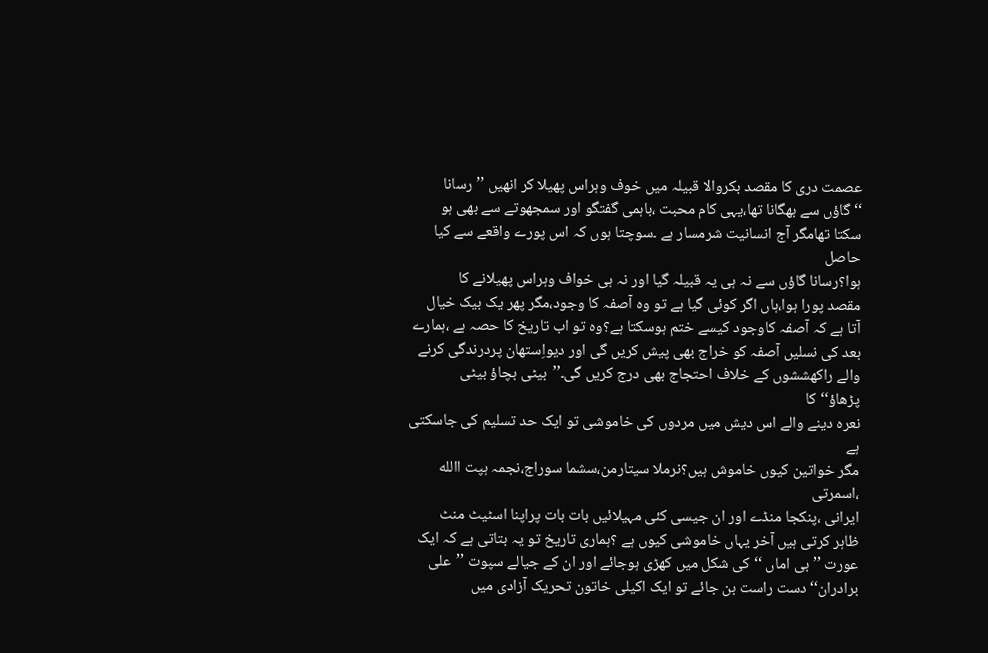عصمت دری کا مقصد بکروالا قبیلہ میں خوف وہراس پھیلا کر انھیں ’’رسانا
‘‘گاؤں سے بھگانا تھا،یہی کام محبت ،باہمی گفتگو اور سمجھوتے سے بھی ہو
سکتا تھامگر آج انسانیت شرمسار ہے ۔سوچتا ہوں کہ اس پورے واقعے سے کیا حاصل
ہوا؟رسانا گاؤں سے نہ ہی یہ قبیلہ گیا اور نہ ہی خواف وہراس پھیلانے کا
مقصد پورا ہوا،ہاں اگر کوئی گیا ہے تو وہ آصفہ کا وجود،مگر پھر یک بیک خیال
آتا ہے کہ آصفہ کاوجود کیسے ختم ہوسکتا ہے؟وہ تو اب تاریخ کا حصہ ہے ،ہمارے
بعد کی نسلیں آصفہ کو خراج بھی پیش کریں گی اور دیواِستھان پردرندگی کرنے
والے راکھششوں کے خلاف احتجاج بھی درج کریں گی۔’’بیٹی بچاؤ بیٹی پڑھاؤ‘‘کا
نعرہ دینے والے اس دیش میں مردوں کی خاموشی تو ایک حد تسلیم کی جاسکتی ہے
مگر خواتین کیوں خاموش ہیں؟نرملا سیتارمن،سشما سوراج،نجمہ ہپت االله ،اسمرتی
ایرانی ،پنکجا منڈے اور ان جیسی کئی مہیلائیں بات بات پراپنا اسٹیٹ منٹ
ظاہر کرتی ہیں آخر یہاں خاموشی کیوں ہے ؟ہماری تاریخ تو یہ بتاتی ہے کہ ایک
عورت ’’بی اماں ‘‘کی شکل میں کھڑی ہوجائے اور ان کے جیالے سپوت ’’علی
برادران‘‘دست راست بن جائے تو ایک اکیلی خاتون تحریک آزادی میں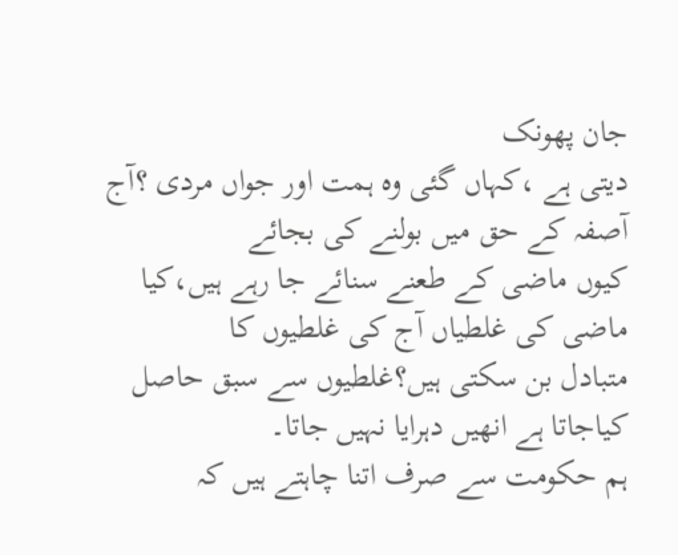جان پھونک
دیتی ہے ،کہاں گئی وہ ہمت اور جواں مردی ؟آج آصفہ کے حق میں بولنے کی بجائے
کیوں ماضی کے طعنے سنائے جا رہے ہیں،کیا ماضی کی غلطیاں آج کی غلطیوں کا
متبادل بن سکتی ہیں؟غلطیوں سے سبق حاصل کیاجاتا ہے انھیں دہرایا نہیں جاتا۔
ہم حکومت سے صرف اتنا چاہتے ہیں کہ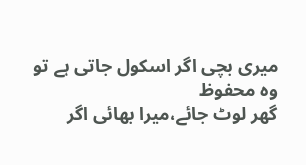میری بچی اگر اسکول جاتی ہے تو وہ محفوظ
گھر لوٹ جائے،میرا بھائی اگر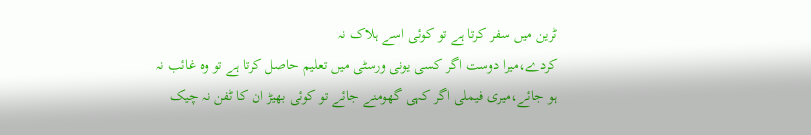ٹرین میں سفر کرتا ہے تو کوئی اسے ہلاک نہ
کردے،میرا دوست اگر کسی یونی ورسٹی میں تعلیم حاصل کرتا ہے تو وہ غائب نہ
ہو جائے،میری فیملی اگر کہی گھومنے جائے تو کوئی بھیڑ ان کا ٹفن نہ چیک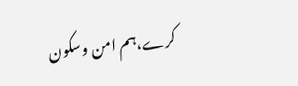کرے،ہم امن وسکون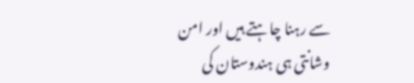سے رہنا چاہتے ہیں اور امن وشانتی ہی ہندوستان کی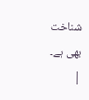شناخت
بھی ہے۔
|